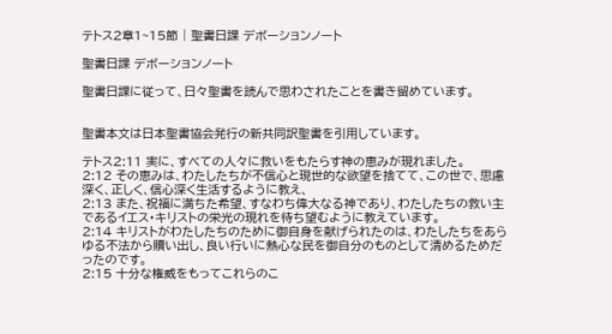テトス2章1~15節 | 聖書日課 デボーションノート

聖書日課 デボーションノート

聖書日課に従って、日々聖書を読んで思わされたことを書き留めています。


聖書本文は日本聖書協会発行の新共同訳聖書を引用しています。

テトス2:11 実に、すべての人々に救いをもたらす神の恵みが現れました。
2:12 その恵みは、わたしたちが不信心と現世的な欲望を捨てて、この世で、思慮深く、正しく、信心深く生活するように教え、
2:13 また、祝福に満ちた希望、すなわち偉大なる神であり、わたしたちの救い主であるイエス・キリストの栄光の現れを待ち望むように教えています。
2:14 キリストがわたしたちのために御自身を献げられたのは、わたしたちをあらゆる不法から贖い出し、良い行いに熱心な民を御自分のものとして清めるためだったのです。
2:15 十分な権威をもってこれらのこ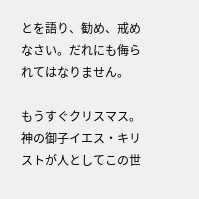とを語り、勧め、戒めなさい。だれにも侮られてはなりません。

もうすぐクリスマス。
神の御子イエス・キリストが人としてこの世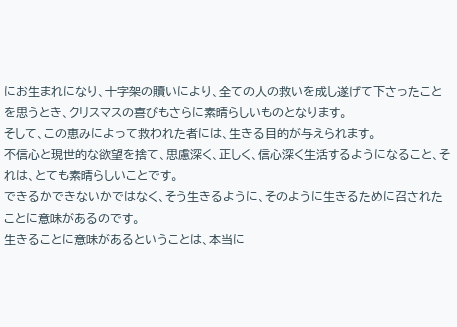にお生まれになり、十字架の贖いにより、全ての人の救いを成し遂げて下さったことを思うとき、クリスマスの喜びもさらに素晴らしいものとなります。
そして、この恵みによって救われた者には、生きる目的が与えられます。
不信心と現世的な欲望を捨て、思慮深く、正しく、信心深く生活するようになること、それは、とても素晴らしいことです。
できるかできないかではなく、そう生きるように、そのように生きるために召されたことに意味があるのです。
生きることに意味があるということは、本当に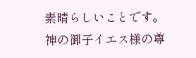素晴らしいことです。
神の御子イエス様の尊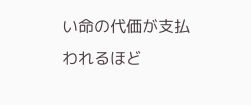い命の代価が支払われるほど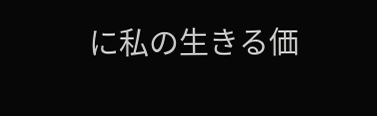に私の生きる価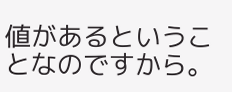値があるということなのですから。